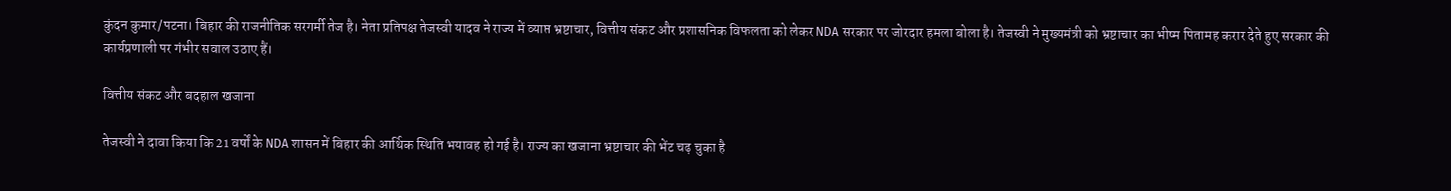कुंदन कुमार/पटना। बिहार की राजनीतिक सरगर्मी तेज है। नेता प्रतिपक्ष तेजस्वी यादव ने राज्य में व्याप्त भ्रष्टाचार, वित्तीय संकट और प्रशासनिक विफलता को लेकर NDA सरकार पर जोरदार हमला बोला है। तेजस्वी ने मुख्यमंत्री को भ्रष्टाचार का भीष्म पितामह करार देते हुए सरकार की कार्यप्रणाली पर गंभीर सवाल उठाए हैं।

वित्तीय संकट और बदहाल खजाना

तेजस्वी ने दावा किया कि 21 वर्षों के NDA शासन में बिहार की आर्थिक स्थिति भयावह हो गई है। राज्य का खजाना भ्रष्टाचार की भेंट चढ़ चुका है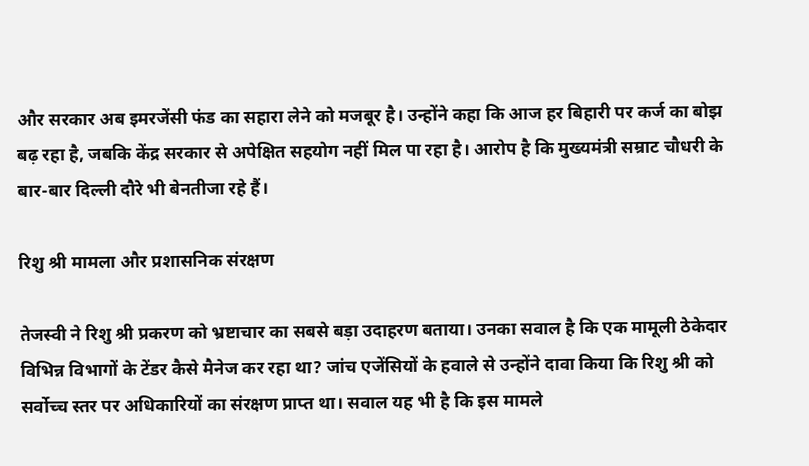और सरकार अब इमरजेंसी फंड का सहारा लेने को मजबूर है। उन्होंने कहा कि आज हर बिहारी पर कर्ज का बोझ बढ़ रहा है, जबकि केंद्र सरकार से अपेक्षित सहयोग नहीं मिल पा रहा है। आरोप है कि मुख्यमंत्री सम्राट चौधरी के बार-बार दिल्ली दौरे भी बेनतीजा रहे हैं।

रिशु श्री मामला और प्रशासनिक संरक्षण

तेजस्वी ने रिशु श्री प्रकरण को भ्रष्टाचार का सबसे बड़ा उदाहरण बताया। उनका सवाल है कि एक मामूली ठेकेदार विभिन्न विभागों के टेंडर कैसे मैनेज कर रहा था? जांच एजेंसियों के हवाले से उन्होंने दावा किया कि रिशु श्री को सर्वोच्च स्तर पर अधिकारियों का संरक्षण प्राप्त था। सवाल यह भी है कि इस मामले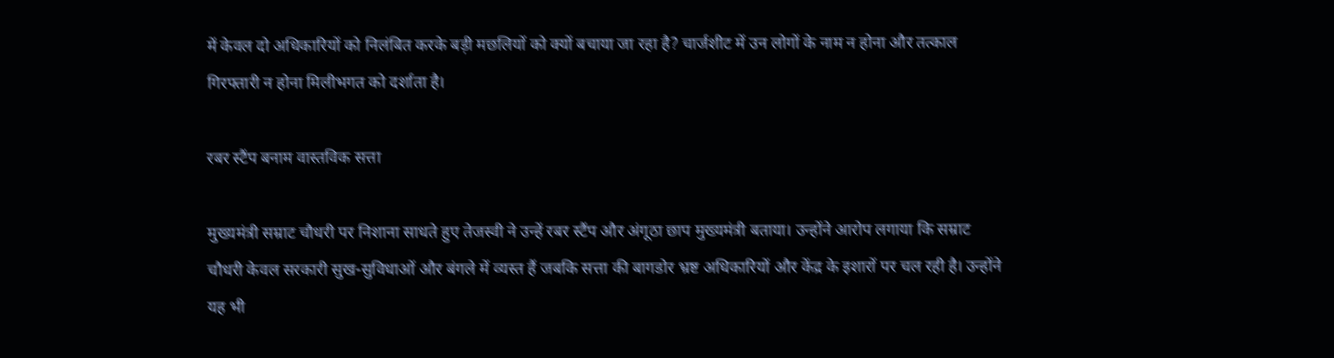में केवल दो अधिकारियों को निलंबित करके बड़ी मछलियों को क्यों बचाया जा रहा है? चार्जशीट में उन लोगों के नाम न होना और तत्काल गिरफ्तारी न होना मिलीभगत को दर्शाता है।

रबर स्टैंप बनाम वास्तविक सत्ता

मुख्यमंत्री सम्राट चौधरी पर निशाना साधते हुए तेजस्वी ने उन्हें रबर स्टैंप और अंगूठा छाप मुख्यमंत्री बताया। उन्होंने आरोप लगाया कि सम्राट चौधरी केवल सरकारी सुख-सुविधाओं और बंगले में व्यस्त हैं जबकि सत्ता की बागडोर भ्रष्ट अधिकारियों और केंद्र के इशारों पर चल रही है। उन्होंने यह भी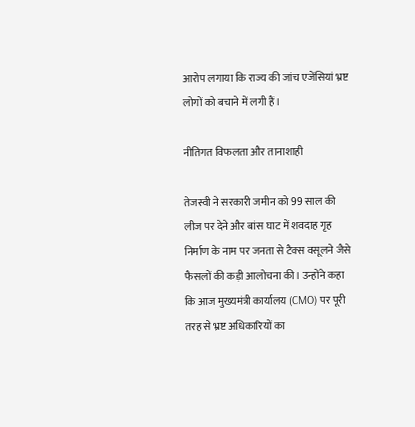आरोप लगाया कि राज्य की जांच एजेंसियां भ्रष्ट लोगों को बचाने में लगी हैं।

नीतिगत विफलता और तानाशाही

तेजस्वी ने सरकारी जमीन को 99 साल की लीज पर देने और बांस घाट में शवदाह गृह निर्माण के नाम पर जनता से टैक्स वसूलने जैसे फैसलों की कड़ी आलोचना की। उन्होंने कहा कि आज मुख्यमंत्री कार्यालय (CMO) पर पूरी तरह से भ्रष्ट अधिकारियों का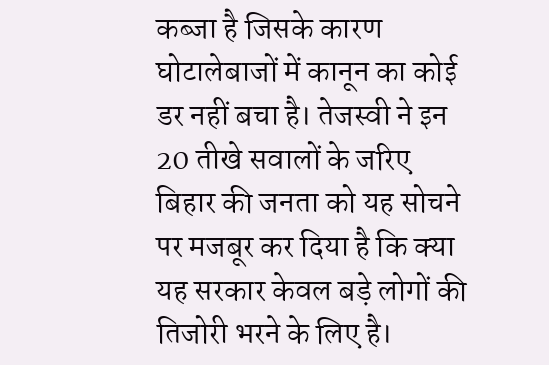कब्जा है जिसके कारण घोटालेबाजों में कानून का कोई डर नहीं बचा है। तेजस्वी ने इन 20 तीखे सवालों के जरिए बिहार की जनता को यह सोचने पर मजबूर कर दिया है कि क्या यह सरकार केवल बड़े लोगों की तिजोरी भरने के लिए है।